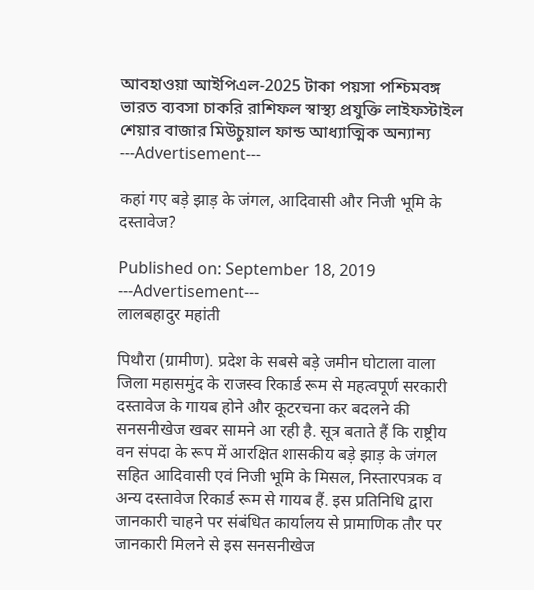আবহাওয়া আইপিএল-2025 টাকা পয়সা পশ্চিমবঙ্গ ভারত ব্যবসা চাকরি রাশিফল স্বাস্থ্য প্রযুক্তি লাইফস্টাইল শেয়ার বাজার মিউচুয়াল ফান্ড আধ্যাত্মিক অন্যান্য
---Advertisement---

कहां गए बड़े झाड़ के जंगल, आदिवासी और निजी भूमि के दस्तावेज?

Published on: September 18, 2019
---Advertisement---
लालबहादुर महांती

पिथौरा (ग्रामीण). प्रदेश के सबसे बड़े जमीन घोटाला वाला जिला महासमुंद के राजस्व रिकार्ड रूम से महत्वपूर्ण सरकारी दस्तावेज के गायब होने और कूटरचना कर बदलने की सनसनीखेज खबर सामने आ रही है. सूत्र बताते हैं कि राष्ट्रीय वन संपदा के रूप में आरक्षित शासकीय बड़े झाड़ के जंगल सहित आदिवासी एवं निजी भूमि के मिसल, निस्तारपत्रक व अन्य दस्तावेज रिकार्ड रूम से गायब हैं. इस प्रतिनिधि द्वारा जानकारी चाहने पर संबंधित कार्यालय से प्रामाणिक तौर पर जानकारी मिलने से इस सनसनीखेज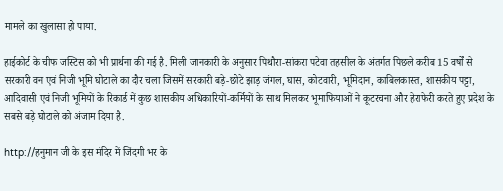मामले का खुलासा हो पाया.

हाईकोर्ट के चीफ जस्टिस को भी प्रार्थना की गई है. मिली जानकारी के अनुसार पिथौरा-सांकरा पटेवा तहसील के अंतर्गत पिछले करीब 15 वर्षों से सरकारी वन एवं निजी भूमि घोटाले का दौर चला जिसमें सरकारी बड़े-छोटे झाड़ जंगल, घास, कोटवारी, भूमिदान, काबिलकास्त, शासकीय पट्टा, आदिवासी एवं निजी भूमियों के रिकार्ड में कुछ शासकीय अधिकारियों-कर्मियों के साथ मिलकर भूमाफियाओं ने कूटरचना और हेराफेरी करते हुए प्रदेश के सबसे बड़े घोटाले को अंजाम दिया है.

http://हनुमान जी के इस मंदिर में जिंदगी भर के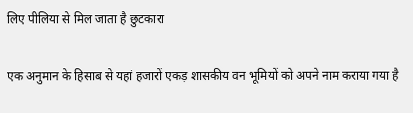लिए पीलिया से मिल जाता है छुटकारा

एक अनुमान के हिसाब से यहां हजारों एकड़ शासकीय वन भूमियों को अपने नाम कराया गया है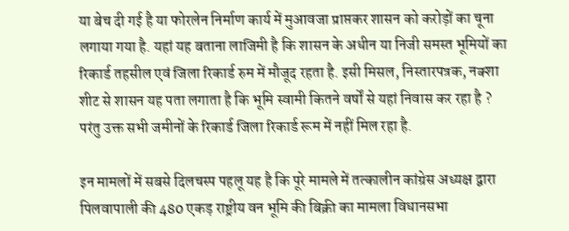या बेच दी गई है या फोरलेन निर्माण कार्य में मुआवजा प्राप्तकर शासन को करोड़ों का चूना लगाया गया है. यहां यह बताना लाजिमी है कि शासन के अधीन या निजी समस्त भूमियों का रिकार्ड तहसील एवं जिला रिकार्ड रुम में मौजूद रहता है. इसी मिसल, निस्तारपत्रक, नक्शा शीट से शासन यह पता लगाता है कि भूमि स्वामी कितने वर्षों से यहां निवास कर रहा है ? परंतु उक्त सभी जमीनों के रिकार्ड जिला रिकार्ड रूम में नहीं मिल रहा है.

इन मामलों में सबसे दिलचस्प पहलू यह है कि पूरे मामले में तत्कालीन कांग्रेस अध्यक्ष द्वारा पिलवापाली की 480 एकड़ राष्ट्रीय वन भूमि की बिक्री का मामला विधानसभा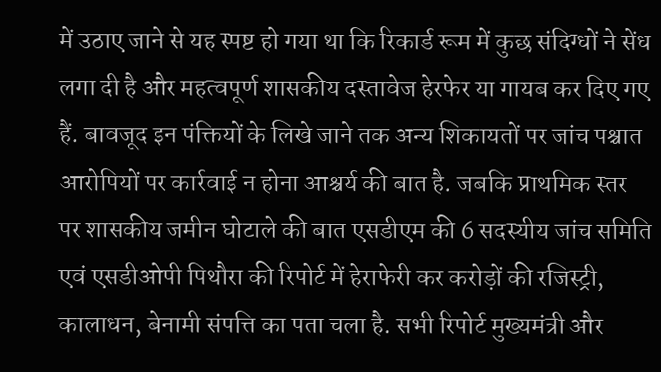में उठाए जाने से यह स्पष्ट हो गया था कि रिकार्ड रूम में कुछ संदिग्धों ने सेंध लगा दी है और महत्वपूर्ण शासकीय दस्तावेज हेरफेर या गायब कर दिए गए हैं. बावजूद इन पंक्तियों के लिखे जाने तक अन्य शिकायतों पर जांच पश्चात आरोपियों पर कार्रवाई न होना आश्चर्य की बात है. जबकि प्राथमिक स्तर पर शासकीय जमीन घोटाले की बात एसडीएम की 6 सदस्यीय जांच समिति एवं एसडीओपी पिथौरा की रिपोर्ट में हेराफेरी कर करोड़ों की रजिस्ट्री, कालाधन, बेनामी संपत्ति का पता चला है. सभी रिपोर्ट मुख्यमंत्री और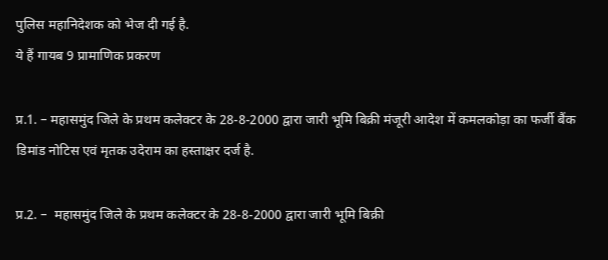पुलिस महानिदेशक को भेज दी गई है.
ये हैं गायब 9 प्रामाणिक प्रकरण

प्र.1. – महासमुंद जिले के प्रथम कलेक्टर के 28-8-2000 द्वारा जारी भूमि बिक्री मंजूरी आदेश में कमलकोड़ा का फर्जी बैंक डिमांड नोटिस एवं मृतक उदेराम का हस्ताक्षर दर्ज है.

प्र.2. –  महासमुंद जिले के प्रथम कलेक्टर के 28-8-2000 द्वारा जारी भूमि बिक्री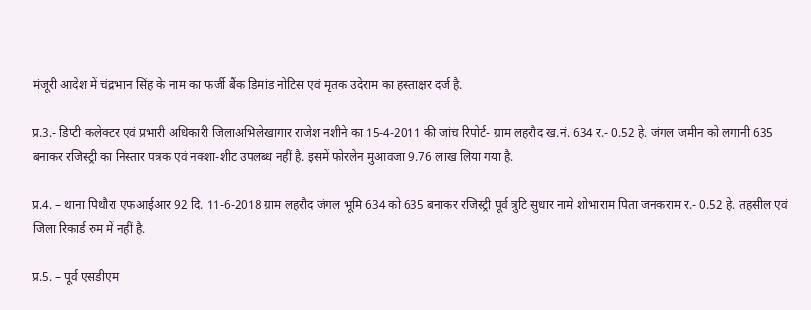मंजूरी आदेश में चंद्रभान सिंह के नाम का फर्जी बैंक डिमांड नोटिस एवं मृतक उदेराम का हस्ताक्षर दर्ज है.

प्र.3.- डिप्टी कलेक्टर एवं प्रभारी अधिकारी जिलाअभिलेखागार राजेश नशीने का 15-4-2011 की जांच रिपोर्ट- ग्राम लहरौद ख.नं. 634 र.- 0.52 हे. जंगल जमीन को लगानी 635 बनाकर रजिस्ट्री का निस्तार पत्रक एवं नक्शा-शीट उपलब्ध नहीं है. इसमें फोरलेन मुआवजा 9.76 लाख लिया गया है.

प्र.4. – थाना पिथौरा एफआईआर 92 दि. 11-6-2018 ग्राम लहरौद जंगल भूमि 634 को 635 बनाकर रजिस्ट्री पूर्व त्रुटि सुधार नामे शोभाराम पिता जनकराम र.- 0.52 हे. तहसील एवं जिला रिकार्ड रुम में नहीं है.

प्र.5. – पूर्व एसडीएम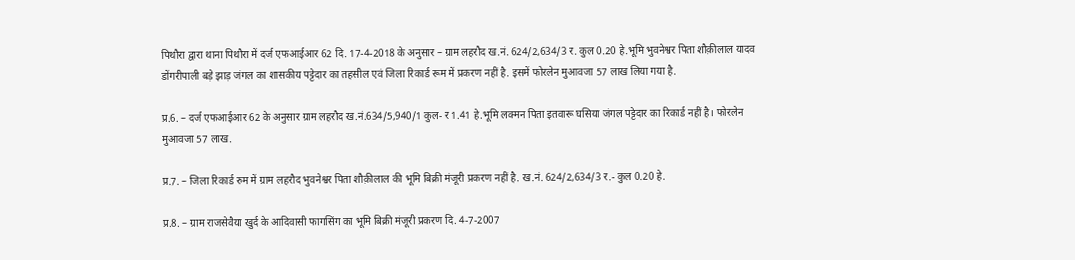पिथौरा द्वारा थाना पिथौरा में दर्ज एफआईआर 62 दि. 17-4-2018 के अनुसार – ग्राम लहरौद ख.नं. 624/2,634/3 र. कुल 0.20 हे.भूमि भुवनेश्वर पिता शौक़ीलाल यादव डोंगरीपाली बड़े झाड़ जंगल का शासकीय पट्टेदार का तहसील एवं जिला रिकार्ड रूम में प्रकरण नहीं है. इसमें फोरलेन मुआवजा 57 लाख लिया गया है.

प्र.6. – दर्ज एफआईआर 62 के अनुसार ग्राम लहरौद ख.नं.634/5,940/1 कुल- र 1.41 हे.भूमि लक्मन पिता इतवारू घसिया जंगल पट्टेदार का रिकार्ड नहीं है। फोरलेन मुआवजा 57 लाख.

प्र.7. – जिला रिकार्ड रुम में ग्राम लहरौद भुवनेश्वर पिता शौक़ीलाल की भूमि बिक्री मंजूरी प्रकरण नहीं है. ख.नं. 624/2,634/3 र.- कुल 0.20 हे.

प्र.8. – ग्राम राजसेवैया खुर्द के आदिवासी फागसिंग का भूमि बिक्री मंजूरी प्रकरण दि. 4-7-2007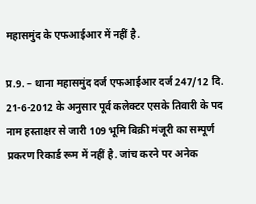महासमुंद के एफआईआर में नहीं है.

प्र.9. – थाना महासमुंद दर्ज एफआईआर दर्ज 247/12 दि. 21-6-2012 के अनुसार पूर्व कलेक्टर एसके तिवारी के पद नाम हस्ताक्षर से जारी 109 भूमि बिक्री मंजूरी का सम्पूर्ण प्रकरण रिकार्ड रूम में नहीं है. जांच करने पर अनेक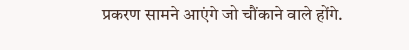प्रकरण सामने आएंगे जो चौंकाने वाले होंगे.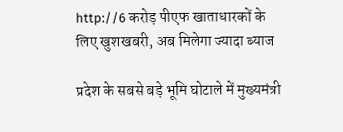http://6 करोड़ पीएफ खाताधारकों के लिए खुशखबरी, अब मिलेगा ज्यादा ब्याज

प्रदेश के सबसे बड़े भूमि घोटाले में मुख्यमंत्री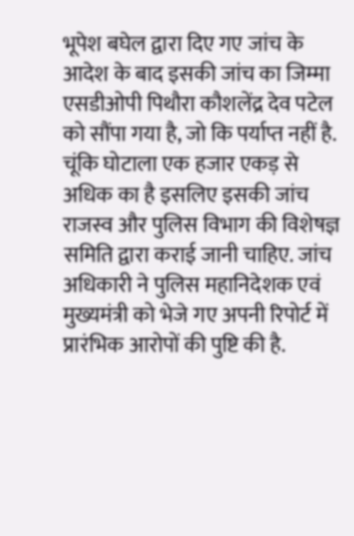भूपेश बघेल द्वारा दिए गए जांच के आदेश के बाद इसकी जांच का जिम्मा एसडीओपी पिथौरा कौशलेंद्र देव पटेल को सौंपा गया है, जो कि पर्याप्त नहीं है. चूंकि घोटाला एक हजार एकड़ से अधिक का है इसलिए इसकी जांच राजस्व और पुलिस विभाग की विशेषज्ञ समिति द्वारा कराई जानी चाहिए. जांच अधिकारी ने पुलिस महानिदेशक एवं मुख्यमंत्री को भेजे गए अपनी रिपोर्ट में प्रारंभिक आरोपों की पुष्टि की है.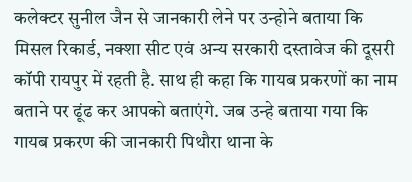कलेक्टर सुनील जैन से जानकारी लेने पर उन्होने बताया कि मिसल रिकार्ड, नक्शा सीट एवं अन्य सरकारी दस्तावेज की दूसरी कॉपी रायपुर में रहती है. साथ ही कहा कि गायब प्रकरणों का नाम बताने पर ढूंढ कर आपको बताएंगे. जब उन्हे बताया गया कि गायब प्रकरण की जानकारी पिथौरा थाना के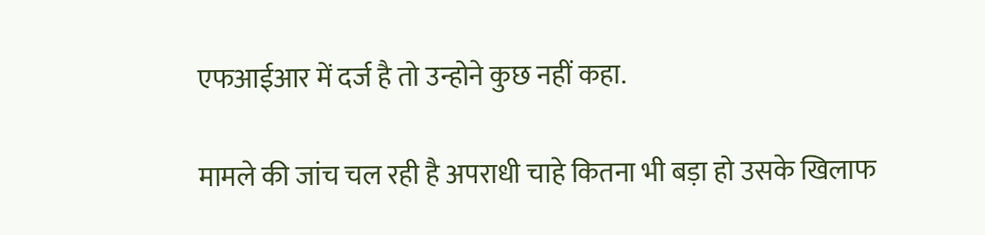एफआईआर में दर्ज है तो उन्होने कुछ नहीं कहा.

मामले की जांच चल रही है अपराधी चाहे कितना भी बड़ा हो उसके खिलाफ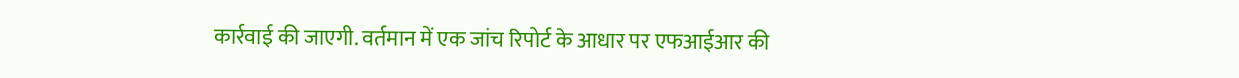कार्रवाई की जाएगी. वर्तमान में एक जांच रिपोर्ट के आधार पर एफआईआर की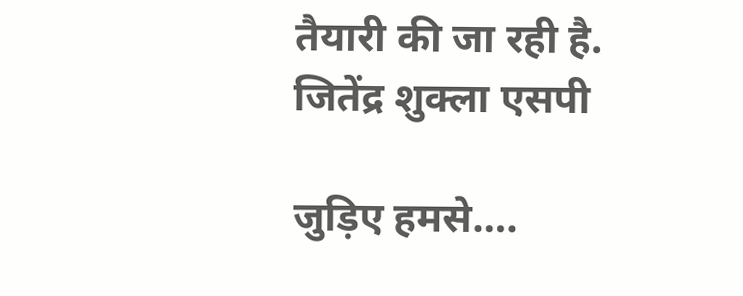तैयारी की जा रही है. जितेंद्र शुक्ला एसपी

जुड़िए हमसे….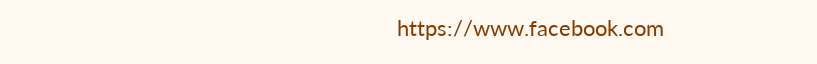https://www.facebook.com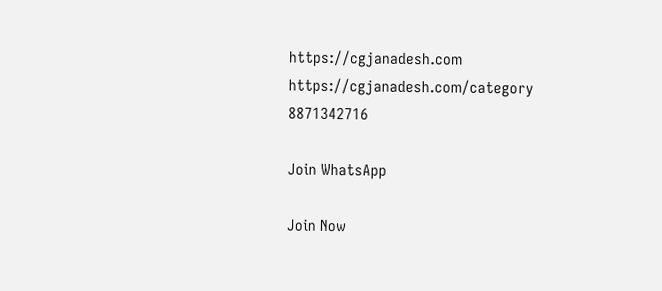https://cgjanadesh.com
https://cgjanadesh.com/category
8871342716

Join WhatsApp

Join Now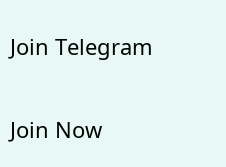Join Telegram

Join Now